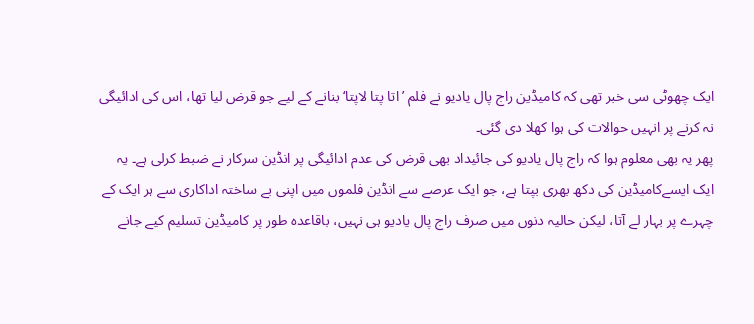ایک چھوٹی سی خبر تھی کہ کامیڈین راج پال یادیو نے فلم ’اتا پتا لاپتا‘ بنانے کے لیے جو قرض لیا تھا، اس کی ادائیگی نہ کرنے پر انہیں حوالات کی ہوا کھلا دی گئی۔
پھر یہ بھی معلوم ہوا کہ راج پال یادیو کی جائیداد بھی قرض کی عدم ادائیگی پر انڈین سرکار نے ضبط کرلی ہے۔ یہ ایک ایسےکامیڈین کی دکھ بھری بپتا ہے، جو ایک عرصے سے انڈین فلموں میں اپنی بے ساختہ اداکاری سے ہر ایک کے چہرے پر بہار لے آتا، لیکن حالیہ دنوں میں صرف راج پال یادیو ہی نہیں، باقاعدہ طور پر کامیڈین تسلیم کیے جانے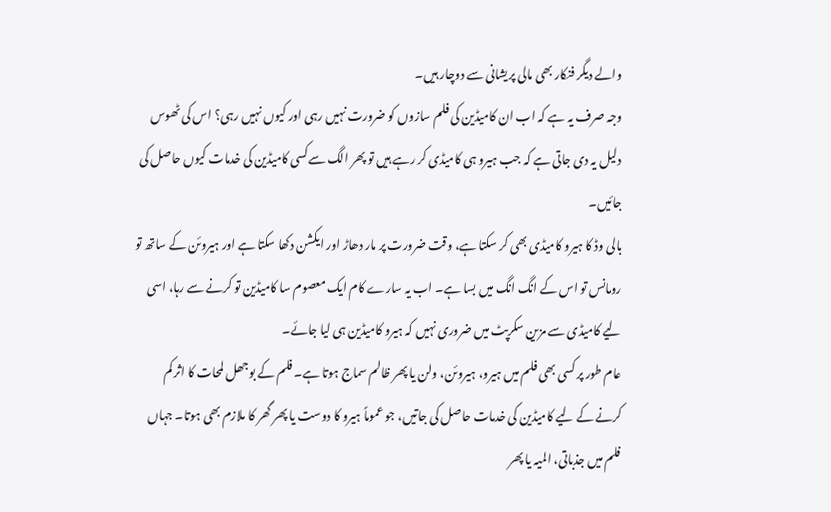والے دیگر فنکار بھی مالی پریشانی سے دوچار ہیں۔
وجہ صرف یہ ہے کہ اب ان کامیڈین کی فلم سازوں کو ضرورت نہیں رہی اور کیوں نہیں رہی؟ اس کی ٹھوس دلیل یہ دی جاتی ہے کہ جب ہیرو ہی کامیڈی کر رہے ہیں تو پھر الگ سےکسی کامیڈین کی خدمات کیوں حاصل کی جائیں۔
بالی وڈ کا ہیرو کامیڈی بھی کر سکتا ہے، وقت ضرورت پر مار دھاڑ اور ایکشن دکھا سکتا ہے اور ہیروئن کے ساتھ تو رومانس تو اس کے انگ انگ میں بسا ہے۔ اب یہ سارے کام ایک معصوم سا کامیڈین تو کرنے سے رہا، اسی لیے کامیڈی سے مزین سکرپٹ میں ضروری نہیں کہ ہیرو کامیڈین ہی لیا جائے۔
عام طور پر کسی بھی فلم میں ہیرو، ہیروئن، ولن یا پھر ظالم سماج ہوتا ہے۔ فلم کے بوجھل لمحات کا اثر کم کرنے کے لیے کامیڈین کی خدمات حاصل کی جاتیں، جو عموماً ہیرو کا دوست یا پھر گھر کا ملازم بھی ہوتا۔ جہاں فلم میں جذباتی، المیہ یا پھر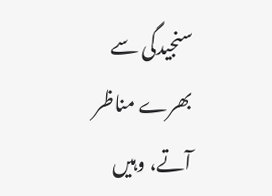سنجیدگی سے بھرے مناظر آتے، وہیں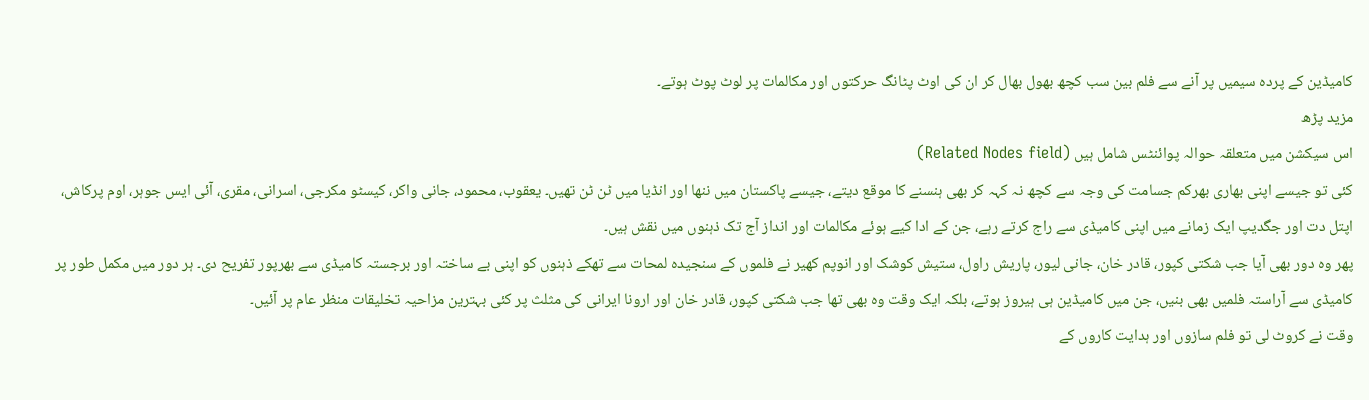کامیڈین کے پردہ سیمیں پر آنے سے فلم بین سب کچھ بھول بھال کر ان کی اوٹ پٹانگ حرکتوں اور مکالمات پر لوٹ پوٹ ہوتے۔
مزید پڑھ
اس سیکشن میں متعلقہ حوالہ پوائنٹس شامل ہیں (Related Nodes field)
کئی تو جیسے اپنی بھاری بھرکم جسامت کی وجہ سے کچھ نہ کہہ کر بھی ہنسنے کا موقع دیتے، جیسے پاکستان میں ننھا اور انڈیا میں ٹن ٹن تھیں۔ یعقوب، محمود، جانی واکر، کیسٹو مکرجی، اسرانی، مقری، آئی ایس جوہر، اوم پرکاش، اپتل دت اور جگدیپ ایک زمانے میں اپنی کامیڈی سے راج کرتے رہے، جن کے ادا کیے ہوئے مکالمات اور انداز آج تک ذہنوں میں نقش ہیں۔
پھر وہ دور بھی آیا جب شکتی کپور، قادر خان، جانی لیور، پاریش راول، ستیش کوشک اور انوپم کھیر نے فلموں کے سنجیدہ لمحات سے تھکے ذہنوں کو اپنی بے ساختہ اور برجستہ کامیڈی سے بھرپور تفریح دی۔ ہر دور میں مکمل طور پر کامیڈی سے آراستہ فلمیں بھی بنیں، جن میں کامیڈین ہی ہیروز ہوتے، بلکہ ایک وقت وہ بھی تھا جب شکتی کپور، قادر خان اور ارونا ایرانی کی مثلث پر کئی بہترین مزاحیہ تخلیقات منظر عام پر آئیں۔
وقت نے کروٹ لی تو فلم سازوں اور ہدایت کاروں کے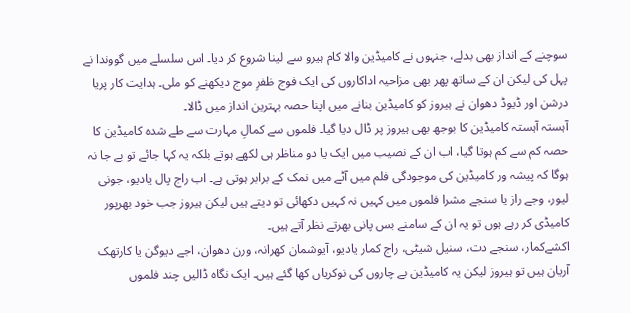سوچنے کے انداز بھی بدلے، جنہوں نے کامیڈین والا کام ہیرو سے لینا شروع کر دیا۔ اس سلسلے میں گووندا نے پہل کی لیکن ان کے ساتھ پھر بھی مزاحیہ اداکاروں کی ایک فوج ظفرِ موج دیکھنے کو ملی۔ ہدایت کار پریا درشن اور ڈیوڈ دھوان نے ہیروز کو کامیڈین بنانے میں اپنا حصہ بہترین انداز میں ڈالا۔
آہستہ آہستہ کامیڈین کا بوجھ بھی ہیروز پر ڈال دیا گیا۔ فلموں سے کمالِ مہارت سے طے شدہ کامیڈین کا حصہ کم سے کم ہوتا گیا، اب ان کے نصیب میں ایک یا دو مناظر ہی لکھے ہوتے بلکہ یہ کہا جائے تو بے جا نہ ہوگا کہ پیشہ ور کامیڈین کی موجودگی فلم میں آٹے میں نمک کے برابر ہوتی ہے۔ اب راج پال یادیو، جونی لیور، وجے راز یا سنجے مشرا فلموں میں کہیں نہ کہیں دکھائی تو دیتے ہیں لیکن ہیروز جب خود بھرپور کامیڈی کر رہے ہوں تو یہ ان کے سامنے بس پانی بھرتے نظر آتے ہیں۔
اکشےکمار، سنجے دت، سنیل شیٹی، راج کمار یادیو، آیوشمان کھرانہ، ورن دھوان، اجے دیوگن یا کارتھک آریان ہیں تو ہیروز لیکن یہ کامیڈین بے چاروں کی نوکریاں کھا گئے ہیں۔ ایک نگاہ ڈالیں چند فلموں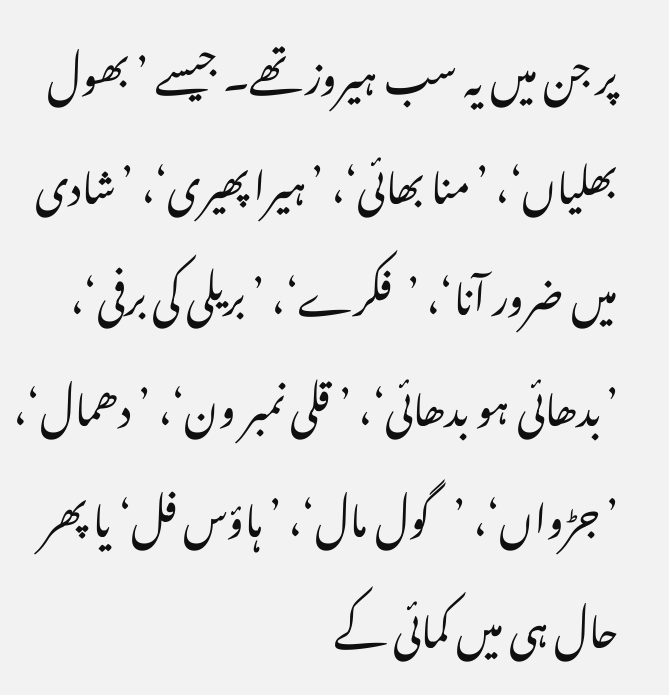پر جن میں یہ سب ہیروز تھے۔ جیسے ’بھول بھلیاں‘، ’منا بھائی‘، ’ہیرا پھیری‘، ’شادی میں ضرور آنا‘، ’فکرے‘، ’بریلی کی برفی‘، ’بدھائی ہو بدھائی‘، ’قلی نمبر ون‘، ’دھمال‘، ’جڑواں‘، ’گول مال‘، ’ہاؤس فل‘ یا پھر حال ہی میں کمائی کے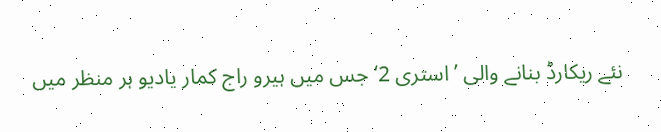نئے ریکارڈ بنانے والی ’استری 2‘ جس میں ہیرو راج کمار یادیو ہر منظر میں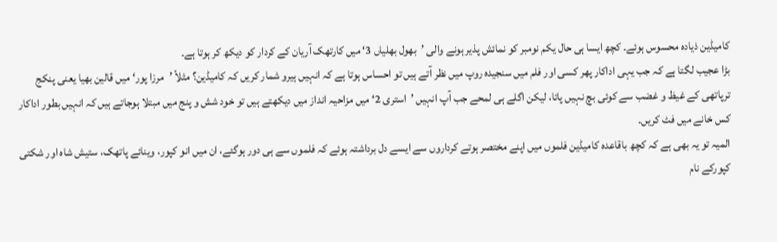کامیڈین ذیادہ محسوس ہوئے۔ کچھ ایسا ہی حال یکم نومبر کو نمائش پذیر ہونے والی ’بھول بھلیاں 3‘ میں کارتھک آریان کے کردار کو دیکھ کر ہوتا ہے۔
بڑا عجیب لگتا ہے کہ جب یہی اداکار پھر کسی اور فلم میں سنجیدہ روپ میں نظر آتے ہیں تو احساس ہوتا ہے کہ انہیں ہیرو شمار کریں کہ کامیڈین؟ مثلاً ’مرزا پور‘ میں قالین بھیا یعنی پنکج ترپاتھی کے غیظ و غضب سے کوئی بچ نہیں پاتا، لیکن اگلے ہی لمحے جب آپ انہیں ’استری 2‘ میں مزاحیہ انداز میں دیکھتے ہیں تو خود شش و پنج میں مبتلا ہوجاتے ہیں کہ انہیں بطور اداکار کس خانے میں فٹ کریں۔
المیہ تو یہ بھی ہے کہ کچھ باقاعدہ کامیڈین فلموں میں اپنے مختصر ہوتے کرداروں سے ایسے دل برداشتہ ہوئے کہ فلموں سے ہی دور ہوگئے، ان میں انو کپور، وینائے پاتھک، ستیش شاہ اور شکتی کپورکے نام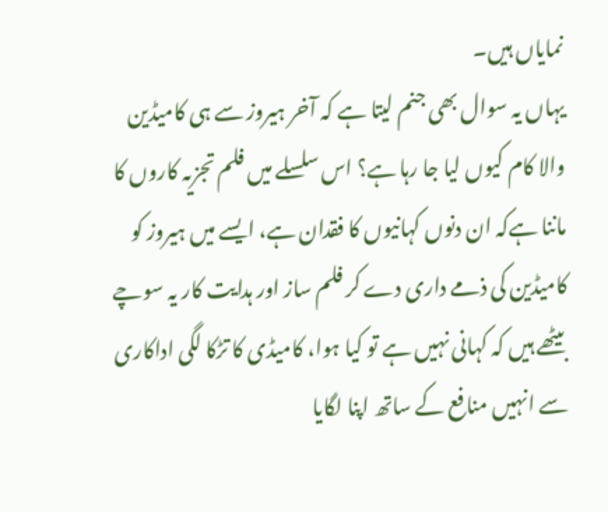نمایاں ہیں۔
یہاں یہ سوال بھی جنم لیتا ہے کہ آخر ہیروز سے ہی کامیڈین والا کام کیوں لیا جا رہا ہے؟ اس سلسلے میں فلم تجزیہ کاروں کا ماننا ہےکہ ان دنوں کہانیوں کا فقدان ہے، ایسے میں ہیروز کو کامیڈین کی ذمے داری دے کر فلم ساز اور ہدایت کار یہ سوچے بیٹھے ہیں کہ کہانی نہیں ہے تو کیا ہوا، کامیڈی کا تڑکا لگی اداکاری سے انہیں منافع کے ساتھ اپنا لگایا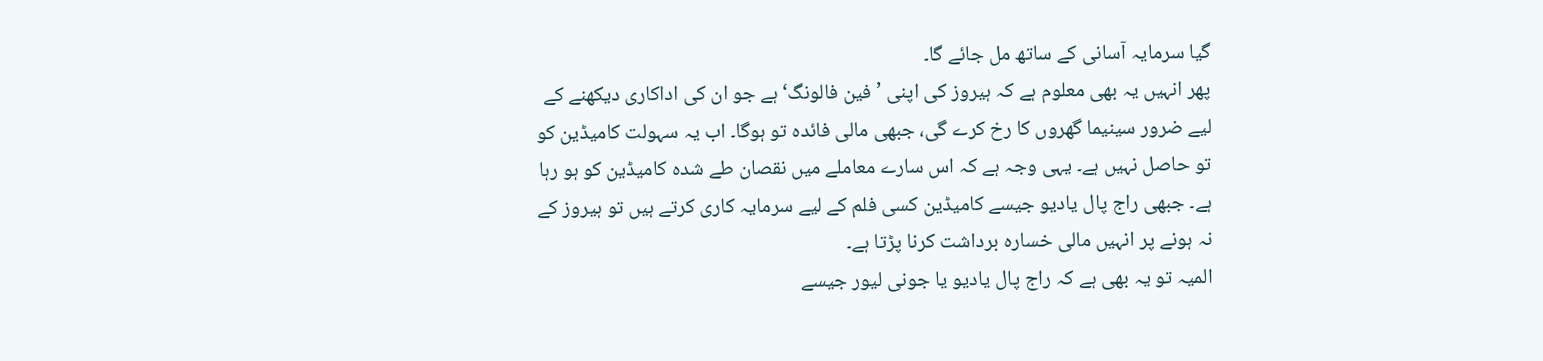گیا سرمایہ آسانی کے ساتھ مل جائے گا۔
پھر انہیں یہ بھی معلوم ہے کہ ہیروز کی اپنی ’فین فالونگ‘ ہے جو ان کی اداکاری دیکھنے کے لیے ضرور سینیما گھروں کا رخ کرے گی، جبھی مالی فائدہ تو ہوگا۔ اب یہ سہولت کامیڈین کو تو حاصل نہیں ہے۔ یہی وجہ ہے کہ اس سارے معاملے میں نقصان طے شدہ کامیڈین کو ہو رہا ہے۔ جبھی راج پال یادیو جیسے کامیڈین کسی فلم کے لیے سرمایہ کاری کرتے ہیں تو ہیروز کے نہ ہونے پر انہیں مالی خسارہ برداشت کرنا پڑتا ہے۔
المیہ تو یہ بھی ہے کہ راج پال یادیو یا جونی لیور جیسے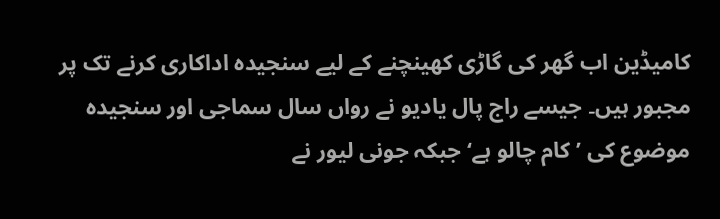کامیڈین اب گھر کی گاڑی کھینچنے کے لیے سنجیدہ اداکاری کرنے تک پر مجبور ہیں۔ جیسے راج پال یادیو نے رواں سال سماجی اور سنجیدہ موضوع کی ’کام چالو ہے‘ جبکہ جونی لیور نے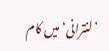’لنترانی‘ میں کام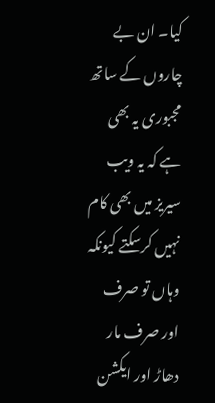کیا۔ ان بے چاروں کے ساتھ مجبوری یہ بھی ہے کہ یہ ویب سیریز میں بھی کام نہیں کرسکتے کیونکہ وہاں تو صرف اور صرف مار دھاڑ اور ایکشن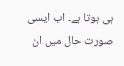ہی ہوتا ہے۔ اب ایسی صورت حال میں ان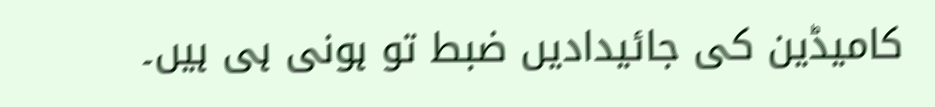کامیڈین کی جائیدادیں ضبط تو ہونی ہی ہیں۔